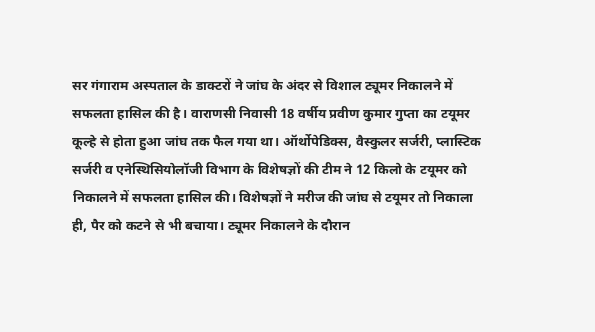सर गंगाराम अस्पताल के डाक्टरों ने जांघ के अंदर से विशाल ट्यूमर निकालने में सफलता हासिल की है। वाराणसी निवासी 18 वर्षीय प्रवीण कुमार गुप्ता का टयूमर कूल्हे से होता हुआ जांघ तक फैल गया था। ऑर्थोपेडिक्स, वैस्कुलर सर्जरी, प्लास्टिक सर्जरी व एनेस्थिसियोलॉजी विभाग के विशेषज्ञों की टीम ने 12 किलो के टयूमर को निकालने में सफलता हासिल की। विशेषज्ञों ने मरीज की जांघ से टयूमर तो निकाला ही, पैर को कटने से भी बचाया। ट्यूमर निकालने के दौरान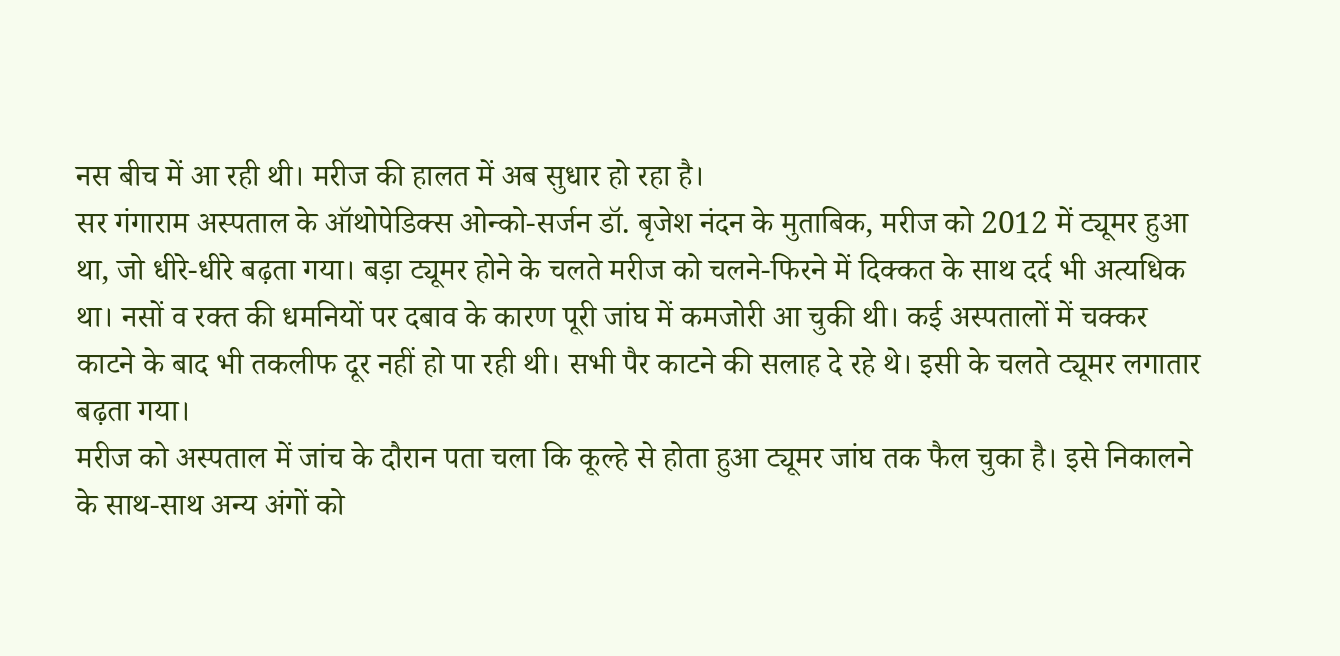नस बीच में आ रही थी। मरीज की हालत में अब सुधार हो रहा है।
सर गंगाराम अस्पताल के ऑथोपेडिक्स ओन्को-सर्जन डॉ. बृजेश नंदन के मुताबिक, मरीज को 2012 में ट्यूमर हुआ था, जो धीरे-धीरे बढ़ता गया। बड़ा ट्यूमर होने के चलते मरीज को चलने-फिरने में दिक्कत के साथ दर्द भी अत्यधिक था। नसों व रक्त की धमनियों पर दबाव के कारण पूरी जांघ में कमजोरी आ चुकी थी। कई अस्पतालों में चक्कर काटने के बाद भी तकलीफ दूर नहीं हो पा रही थी। सभी पैर काटने की सलाह दे रहे थे। इसी के चलते ट्यूमर लगातार बढ़ता गया।
मरीज को अस्पताल में जांच के दौरान पता चला कि कूल्हे से होता हुआ ट्यूमर जांघ तक फैल चुका है। इसे निकालने के साथ-साथ अन्य अंगों को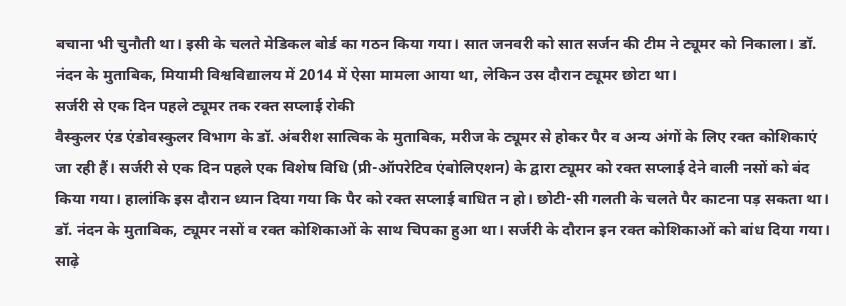बचाना भी चुनौती था। इसी के चलते मेडिकल बोर्ड का गठन किया गया। सात जनवरी को सात सर्जन की टीम ने ट्यूमर को निकाला। डॉ. नंदन के मुताबिक, मियामी विश्वविद्यालय में 2014 में ऐसा मामला आया था, लेकिन उस दौरान ट्यूमर छोटा था।
सर्जरी से एक दिन पहले ट्यूमर तक रक्त सप्लाई रोकी
वैस्कुलर एंड एंडोवस्कुलर विभाग के डॉ. अंबरीश सात्विक के मुताबिक, मरीज के ट्यूमर से होकर पैर व अन्य अंगों के लिए रक्त कोशिकाएं जा रही हैं। सर्जरी से एक दिन पहले एक विशेष विधि (प्री-ऑपरेटिव एंबोलिएशन) के द्वारा ट्यूमर को रक्त सप्लाई देने वाली नसों को बंद किया गया। हालांकि इस दौरान ध्यान दिया गया कि पैर को रक्त सप्लाई बाधित न हो। छोटी-सी गलती के चलते पैर काटना पड़ सकता था। डॉ. नंदन के मुताबिक, ट्यूमर नसों व रक्त कोशिकाओं के साथ चिपका हुआ था। सर्जरी के दौरान इन रक्त कोशिकाओं को बांध दिया गया। साढ़े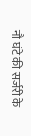नौ घंटे की सर्जरी के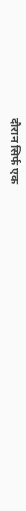दौरान सिर्फ एक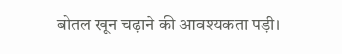बोतल खून चढ़ाने की आवश्यकता पड़ी।